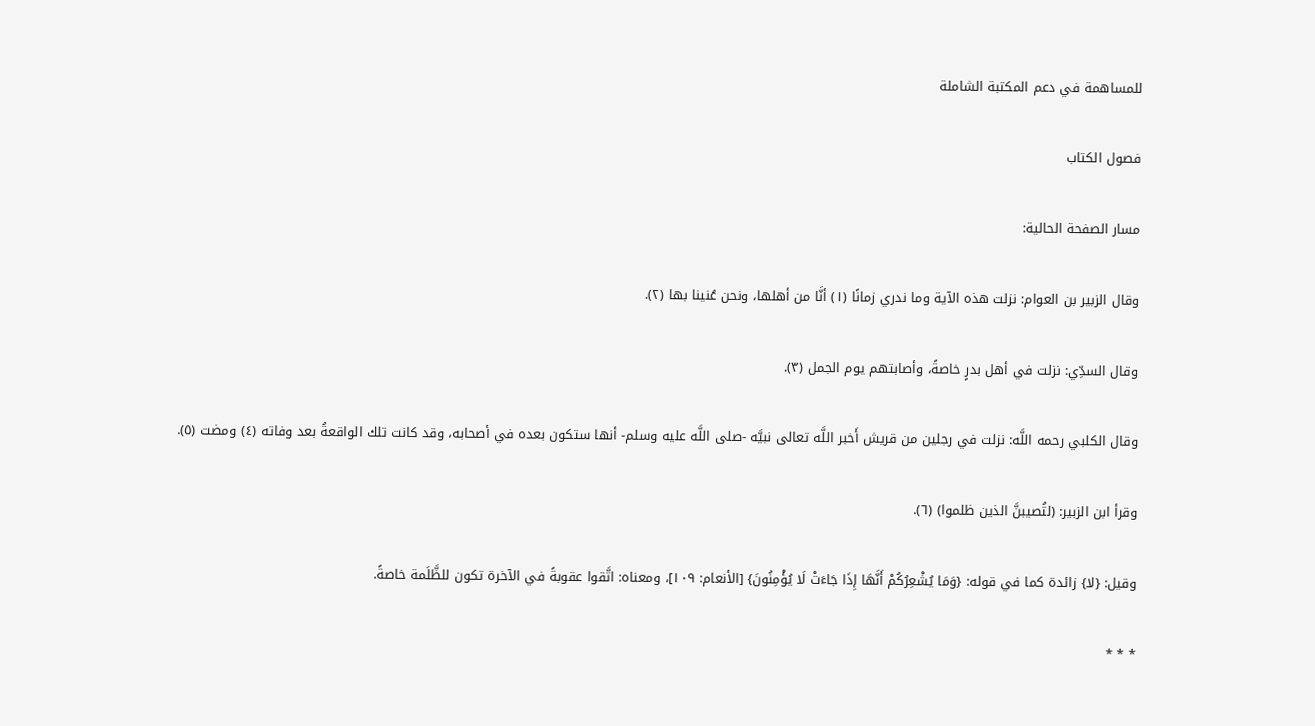للمساهمة في دعم المكتبة الشاملة

فصول الكتاب

مسار الصفحة الحالية:

وقال الزبير بن العوام: نزلت هذه الآية وما ندري زمانًا (١) أنَّا من أهلها، ونحن عُنينا بها (٢).

وقال السدِّي: نزلت في أهل بدرٍ خاصةً، وأصابتهم يوم الجمل (٣).

وقال الكلبي رحمه اللَّه: نزلت في رجلين من قريش أَخبر اللَّه تعالى نبيَّه -صلى اللَّه عليه وسلم- أنها ستكون بعده في أصحابه، وقد كانت تلك الواقعةُ بعد وفاته (٤) ومضت (٥).

وقرأ ابن الزبير: (لتُصيبنَّ الذين ظلموا) (٦).

وقيل: {لا} زائدة كما في قوله: {وَمَا يُشْعِرُكُمْ أَنَّهَا إِذَا جَاءَتْ لَا يُؤْمِنُونَ} [الأنعام: ١٠٩]، ومعناه: اتَّقوا عقوبةً في الآخرة تكون للظَّلَمة خاصةً.

* * *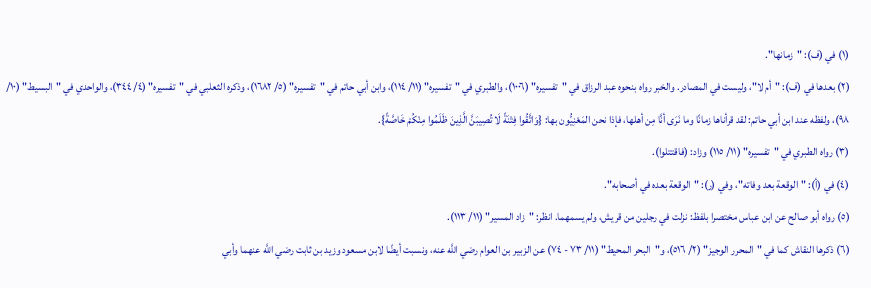(١) في (ف): "زمانها".
(٢) بعدها في (ف): "أم لا"، وليست في المصادر. والخبر رواه بنحوه عبد الرزاق في "تفسيره" (١٠٠٦)، والطبري في "تفسيره" (١١/ ١١٤)، وابن أبي حاتم في "تفسيره" (٥/ ١٦٨٢)، وذكره الثعلبي في "تفسيره" (٤/ ٣٤٤)، والواحدي في "البسيط" (١٠/ ٩٨)، ولفظه عند ابن أبي حاتم: لقد قرأناها زمانًا وما نَرَى أنَّا مِن أهلها، فإذا نحن المَعْنِيُّون بها: {وَاتَّقُوا فِتْنَةً لَا تُصِيبَنَّ الَّذِينَ ظَلَمُوا مِنْكُمْ خَاصَّةً}.
(٣) رواه الطبري في "تفسيره" (١١/ ١١٥) وزاد: (فاقتتلوا).
(٤) في (أ): "الوقعة بعد وفاته"، وفي (ر): "الوقعة بعده في أصحابه".
(٥) رواه أبو صالح عن ابن عباس مختصرا بلفظ: نزلت في رجلين من قريش، ولم يسمهما. انظر: "زاد المسير" (١١/ ١١٣).
(٦) ذكرها النقاش كما في "المحرر الوجيز" (٢/ ٥١٦)، و"البحر المحيط" (١١/ ٧٣ - ٧٤) عن الزبير بن العوام رضي اللَّه عنه، ونسبت أيضًا لابن مسعود وزيد بن ثابت رضي اللَّه عنهما وأبي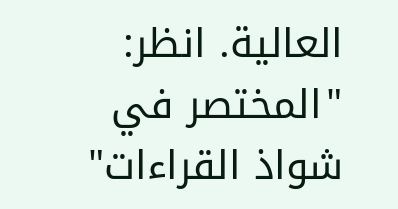العالية. انظر: "المختصر في شواذ القراءات"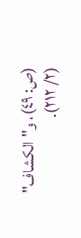(ص: ٤٩)، و"الكشاف" (٢/ ٢١٢).